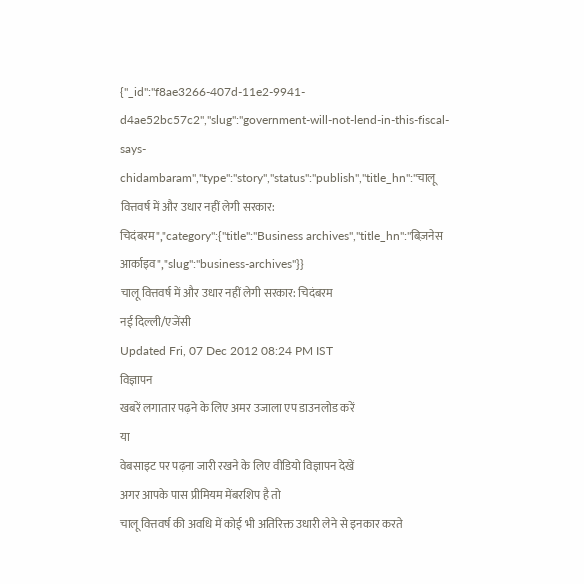{"_id":"f8ae3266-407d-11e2-9941-d4ae52bc57c2","slug":"government-will-not-lend-in-this-fiscal-says-chidambaram","type":"story","status":"publish","title_hn":"चालू वित्तवर्ष में और उधार नहीं लेगी सरकार: चिदंबरम","category":{"title":"Business archives","title_hn":"बिज़नेस आर्काइव","slug":"business-archives"}}
चालू वित्तवर्ष में और उधार नहीं लेगी सरकार: चिदंबरम
नई दिल्ली/एजेंसी
Updated Fri, 07 Dec 2012 08:24 PM IST
विज्ञापन
खबरें लगातार पढ़ने के लिए अमर उजाला एप डाउनलोड करें
या
वेबसाइट पर पढ़ना जारी रखने के लिए वीडियो विज्ञापन देखें
अगर आपके पास प्रीमियम मेंबरशिप है तो
चालू वित्तवर्ष की अवधि में कोई भी अतिरिक्त उधारी लेने से इनकार करते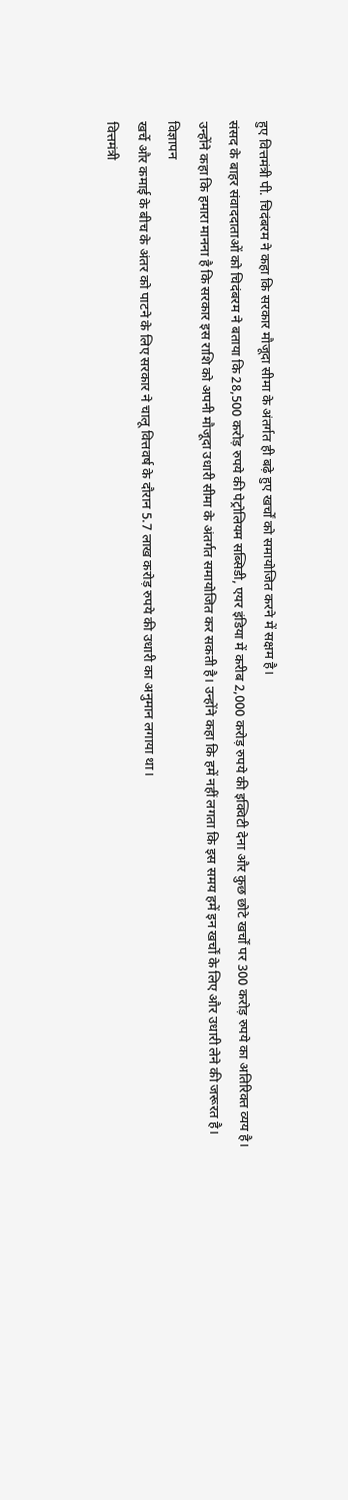हुए वित्तमंत्री पी. चिदंबरम ने कहा कि सरकार मौजूदा सीमा के अंतर्गत ही बढ़े हुए खर्चों को समायोजित करने में सक्षम है।
संसद के बाहर संवाददाताओं को चिदंबरम ने बताया कि 28,500 करोड़ रुपये की पेट्रोलियम सब्सिडी, एयर इंडिया में करीब 2,000 करोड़ रुपये की इक्विटी देना और कुछ छोटे खर्चों पर 300 करोड़ रुपये का अतिरिक्त व्यय है।
उन्होंने कहा कि हमारा मानना है कि सरकार इस राशि को अपनी मौजूदा उधारी सीमा के अंतर्गत समायोजित कर सकती है। उन्होंने कहा कि हमें नहीं लगता कि इस समय हमें इन खर्चों के लिए और उधारी लेने की जरूरत है।
विज्ञापन
खर्चे और कमाई के बीच के अंतर को पाटने के लिए सरकार ने चालू वित्तवर्ष के दौरान 5.7 लाख करोड़ रुपये की उधारी का अनुमान लगाया था।
वित्तमंत्री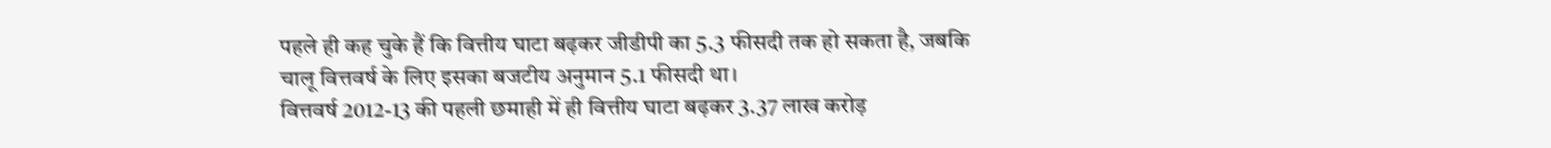पहले ही कह चुके हैं कि वित्तीय घाटा बढ़कर जीडीपी का 5.3 फीसदी तक हो सकता है, जबकि चालू वित्तवर्ष के लिए इसका बजटीय अनुमान 5.1 फीसदी था।
वित्तवर्ष 2012-13 की पहली छमाही में ही वित्तीय घाटा बढ़कर 3.37 लाख करोड़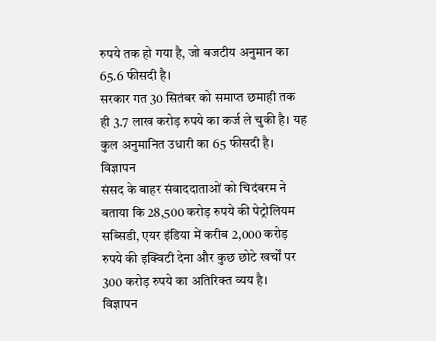रुपये तक हो गया है, जो बजटीय अनुमान का 65.6 फीसदी है।
सरकार गत 30 सितंबर को समाप्त छमाही तक ही 3.7 लाख करोड़ रुपये का कर्ज ले चुकी है। यह कुल अनुमानित उधारी का 65 फीसदी है।
विज्ञापन
संसद के बाहर संवाददाताओं को चिदंबरम ने बताया कि 28,500 करोड़ रुपये की पेट्रोलियम सब्सिडी, एयर इंडिया में करीब 2,000 करोड़ रुपये की इक्विटी देना और कुछ छोटे खर्चों पर 300 करोड़ रुपये का अतिरिक्त व्यय है।
विज्ञापन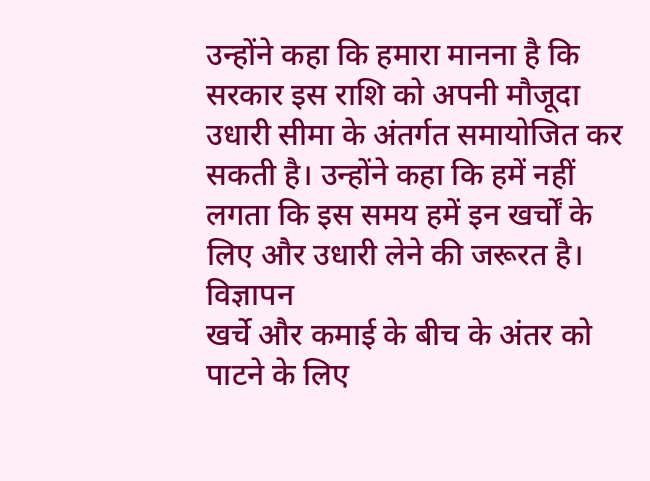उन्होंने कहा कि हमारा मानना है कि सरकार इस राशि को अपनी मौजूदा उधारी सीमा के अंतर्गत समायोजित कर सकती है। उन्होंने कहा कि हमें नहीं लगता कि इस समय हमें इन खर्चों के लिए और उधारी लेने की जरूरत है।
विज्ञापन
खर्चे और कमाई के बीच के अंतर को पाटने के लिए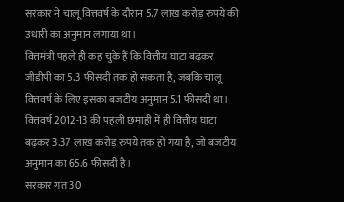सरकार ने चालू वित्तवर्ष के दौरान 5.7 लाख करोड़ रुपये की उधारी का अनुमान लगाया था।
वित्तमंत्री पहले ही कह चुके हैं कि वित्तीय घाटा बढ़कर जीडीपी का 5.3 फीसदी तक हो सकता है, जबकि चालू वित्तवर्ष के लिए इसका बजटीय अनुमान 5.1 फीसदी था।
वित्तवर्ष 2012-13 की पहली छमाही में ही वित्तीय घाटा बढ़कर 3.37 लाख करोड़ रुपये तक हो गया है, जो बजटीय अनुमान का 65.6 फीसदी है।
सरकार गत 30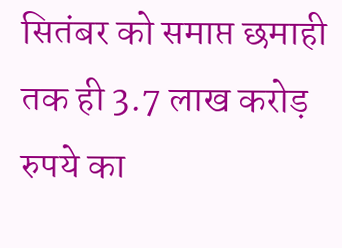सितंबर को समाप्त छमाही तक ही 3.7 लाख करोड़ रुपये का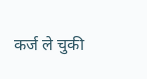कर्ज ले चुकी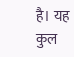है। यह कुल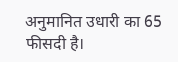अनुमानित उधारी का 65 फीसदी है।